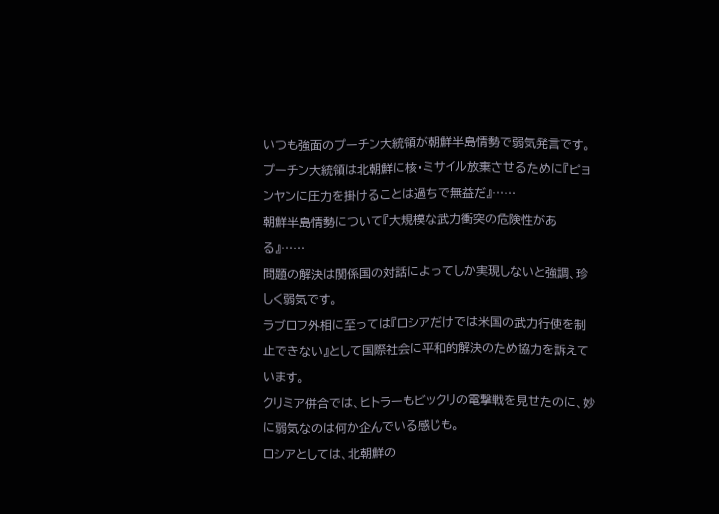いつも強面のプーチン大統領が朝鮮半島情勢で弱気発言です。
プーチン大統領は北朝鮮に核・ミサイル放棄させるために『ピョンヤンに圧力を掛けることは過ちで無益だ』……
朝鮮半島情勢について『大規模な武力衝突の危険性がある』……
問題の解決は関係国の対話によってしか実現しないと強調、珍しく弱気です。
ラブロフ外相に至っては『ロシアだけでは米国の武力行使を制止できない』として国際社会に平和的解決のため協力を訴えています。
クリミア併合では、ヒトラーもビックリの電撃戦を見せたのに、妙に弱気なのは何か企んでいる感じも。
ロシアとしては、北朝鮮の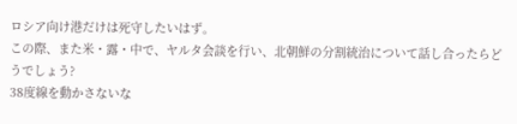ロシア向け港だけは死守したいはず。
この際、また米・露・中で、ヤルタ会談を行い、北朝鮮の分割統治について話し合ったらどうでしょう?
38度線を動かさないな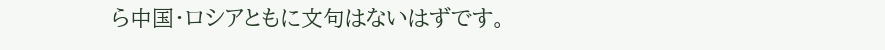ら中国・ロシアともに文句はないはずです。